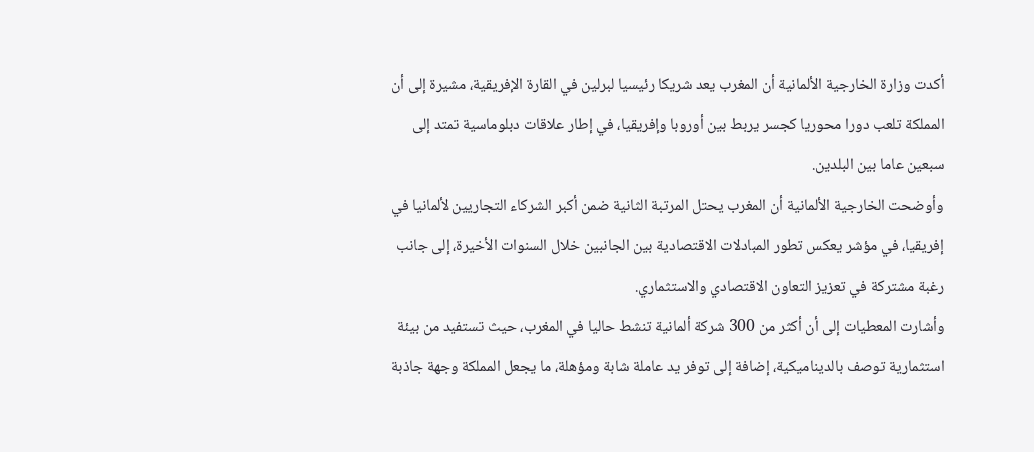أكدت وزارة الخارجية الألمانية أن المغرب يعد شريكا رئيسيا لبرلين في القارة الإفريقية، مشيرة إلى أن المملكة تلعب دورا محوريا كجسر يربط بين أوروبا وإفريقيا، في إطار علاقات دبلوماسية تمتد إلى سبعين عاما بين البلدين.
وأوضحت الخارجية الألمانية أن المغرب يحتل المرتبة الثانية ضمن أكبر الشركاء التجاريين لألمانيا في إفريقيا، في مؤشر يعكس تطور المبادلات الاقتصادية بين الجانبين خلال السنوات الأخيرة، إلى جانب رغبة مشتركة في تعزيز التعاون الاقتصادي والاستثماري.
وأشارت المعطيات إلى أن أكثر من 300 شركة ألمانية تنشط حاليا في المغرب، حيث تستفيد من بيئة استثمارية توصف بالديناميكية، إضافة إلى توفر يد عاملة شابة ومؤهلة، ما يجعل المملكة وجهة جاذبة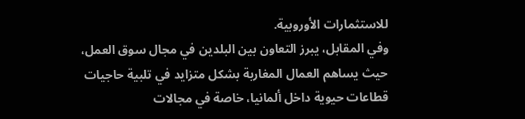للاستثمارات الأوروبية.
وفي المقابل، يبرز التعاون بين البلدين في مجال سوق العمل، حيث يساهم العمال المغاربة بشكل متزايد في تلبية حاجيات قطاعات حيوية داخل ألمانيا، خاصة في مجالات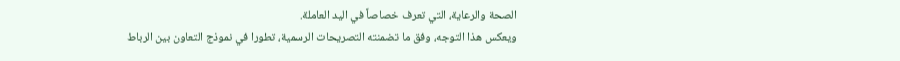الصحة والرعاية، التي تعرف خصاصاً في اليد العاملة.
ويعكس هذا التوجه، وفق ما تضمنته التصريحات الرسمية، تطورا في نموذج التعاون بين الرباط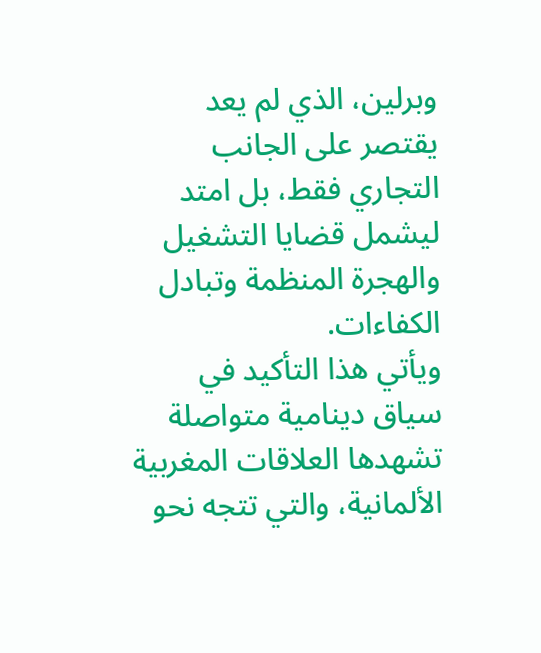وبرلين، الذي لم يعد يقتصر على الجانب التجاري فقط، بل امتد ليشمل قضايا التشغيل والهجرة المنظمة وتبادل الكفاءات.
ويأتي هذا التأكيد في سياق دينامية متواصلة تشهدها العلاقات المغربية الألمانية، والتي تتجه نحو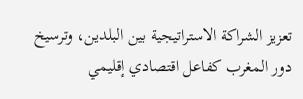تعزيز الشراكة الاستراتيجية بين البلدين، وترسيخ دور المغرب كفاعل اقتصادي إقليمي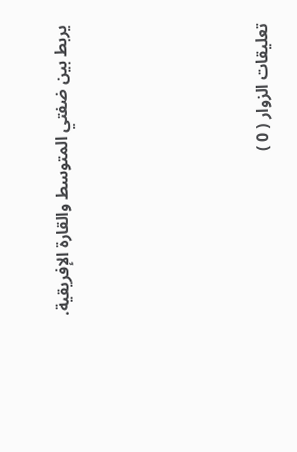يربط بين ضفتي المتوسط والقارة الإفريقية.





تعليقات الزوار ( 0 )